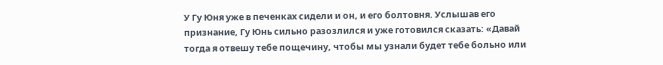У Гу Юня уже в печенках сидели и он, и его болтовня. Услышав его признание, Гу Юнь сильно разозлился и уже готовился сказать: «Давай тогда я отвешу тебе пощечину, чтобы мы узнали будет тебе больно или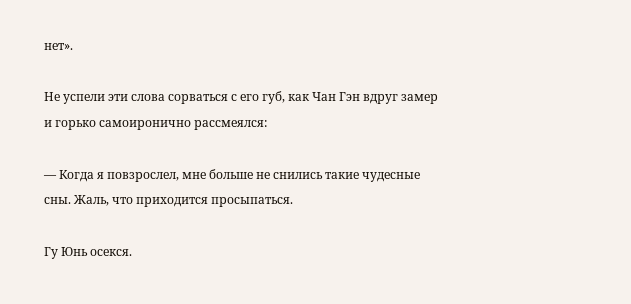нет».

Не успели эти слова сорваться с его губ, как Чан Гэн вдруг замер и горько самоиронично рассмеялся:

— Когда я повзрослел, мне больше не снились такие чудесные сны. Жаль, что приходится просыпаться.

Гу Юнь осекся.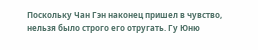Поскольку Чан Гэн наконец пришел в чувство, нельзя было строго его отругать. Гу Юню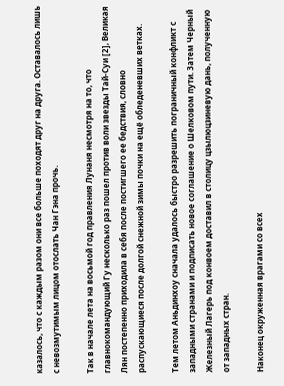казалось, что с каждым разом они все больше походят друг на друга. Оставалось лишь с невозмутимым лицом отослать Чан Гэна прочь.

Так в начале лета на восьмой год правления Лунаня несмотря на то, что главнокомандующий Гу несколько раз пошел против воли звезды Тай-Суи [2], Великая Лян постепенно приходила в себя после постигшего ее бедствия, словно распускающиеся после долгой снежной зимы почки на ещё обледеневших ветках.

Тем летом Аньдинхоу сначала удалось быстро разрешить пограничный конфликт с западными странами и подписать новое соглашение о Шелковом пути. Затем Черный Железный Лагерь под конвоем доставил в столицу цзылюцзиневую дань, полученную от западных стран.

Наконец окруженная врагами со всех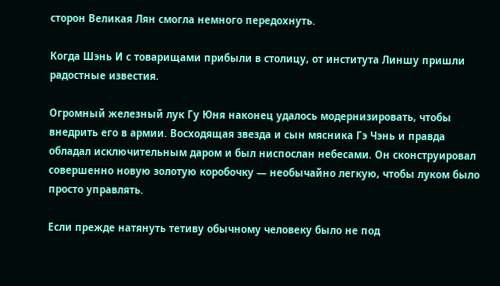сторон Великая Лян смогла немного передохнуть.

Когда Шэнь И с товарищами прибыли в столицу, от института Линшу пришли радостные известия.

Огромный железный лук Гу Юня наконец удалось модернизировать, чтобы внедрить его в армии. Восходящая звезда и сын мясника Гэ Чэнь и правда обладал исключительным даром и был ниспослан небесами. Он сконструировал совершенно новую золотую коробочку — необычайно легкую, чтобы луком было просто управлять.

Если прежде натянуть тетиву обычному человеку было не под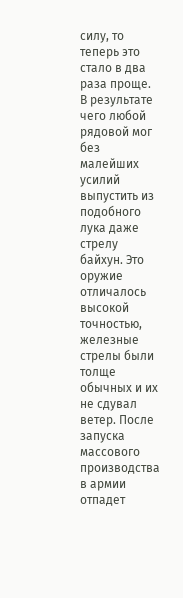силу, то теперь это стало в два раза проще. В результате чего любой рядовой мог без малейших усилий выпустить из подобного лука даже стрелу байхун. Это оружие отличалось высокой точностью, железные стрелы были толще обычных и их не сдувал ветер. После запуска массового производства в армии отпадет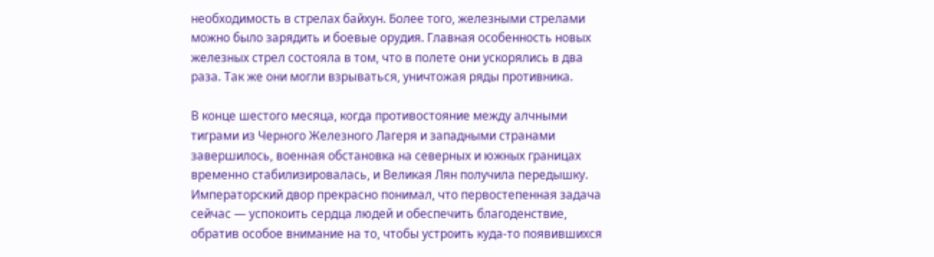необходимость в стрелах байхун. Более того, железными стрелами можно было зарядить и боевые орудия. Главная особенность новых железных стрел состояла в том, что в полете они ускорялись в два раза. Так же они могли взрываться, уничтожая ряды противника.

В конце шестого месяца, когда противостояние между алчными тиграми из Черного Железного Лагеря и западными странами завершилось, военная обстановка на северных и южных границах временно стабилизировалась, и Великая Лян получила передышку. Императорский двор прекрасно понимал, что первостепенная задача сейчас — успокоить сердца людей и обеспечить благоденствие, обратив особое внимание на то, чтобы устроить куда-то появившихся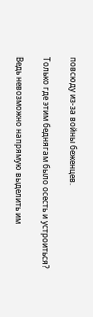повсюду из-за войны беженцев.

Только где этим беднягам было осесть и устроиться?

Ведь невозможно напрямую выделить им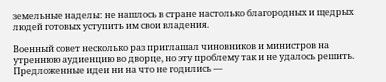земельные наделы: не нашлось в стране настолько благородных и щедрых людей готовых уступить им свои владения.

Военный совет несколько раз приглашал чиновников и министров на утреннюю аудиенцию во дворце, но эту проблему так и не удалось решить. Предложенные идеи ни на что не годились —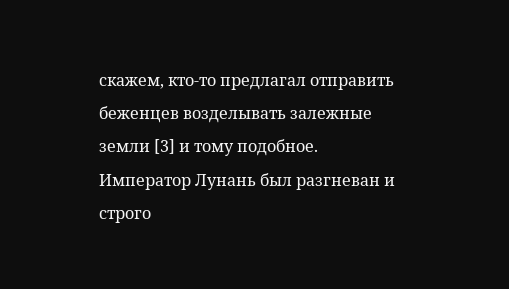скажем, кто-то предлагал отправить беженцев возделывать залежные земли [3] и тому подобное. Император Лунань был разгневан и строго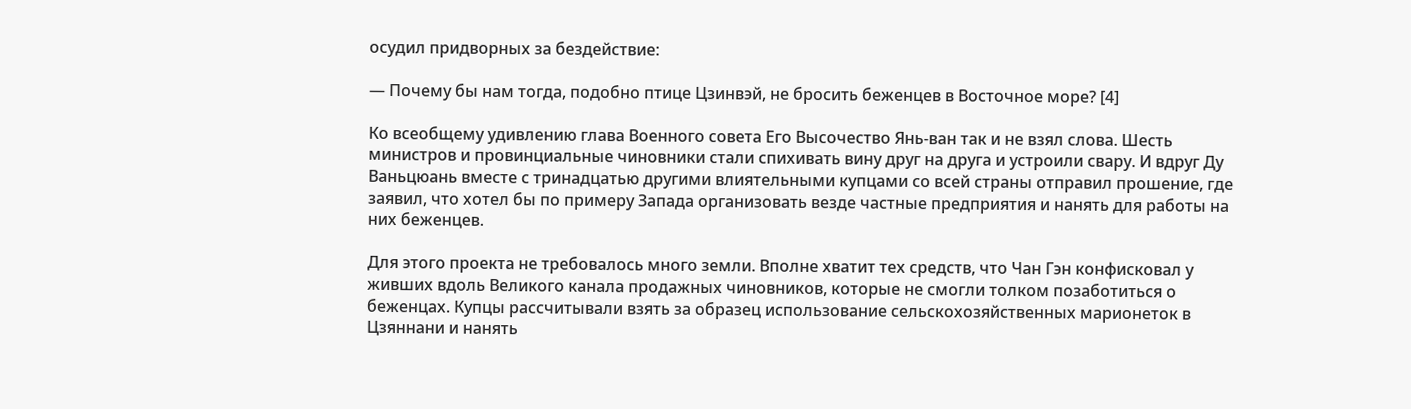осудил придворных за бездействие:

— Почему бы нам тогда, подобно птице Цзинвэй, не бросить беженцев в Восточное море? [4]

Ко всеобщему удивлению глава Военного совета Его Высочество Янь-ван так и не взял слова. Шесть министров и провинциальные чиновники стали спихивать вину друг на друга и устроили свару. И вдруг Ду Ваньцюань вместе с тринадцатью другими влиятельными купцами со всей страны отправил прошение, где заявил, что хотел бы по примеру Запада организовать везде частные предприятия и нанять для работы на них беженцев.

Для этого проекта не требовалось много земли. Вполне хватит тех средств, что Чан Гэн конфисковал у живших вдоль Великого канала продажных чиновников, которые не смогли толком позаботиться о беженцах. Купцы рассчитывали взять за образец использование сельскохозяйственных марионеток в Цзяннани и нанять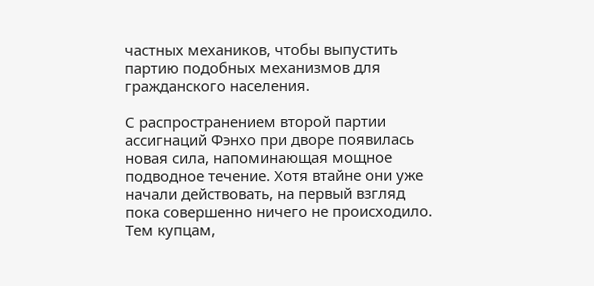частных механиков, чтобы выпустить партию подобных механизмов для гражданского населения.

С распространением второй партии ассигнаций Фэнхо при дворе появилась новая сила, напоминающая мощное подводное течение. Хотя втайне они уже начали действовать, на первый взгляд пока совершенно ничего не происходило. Тем купцам,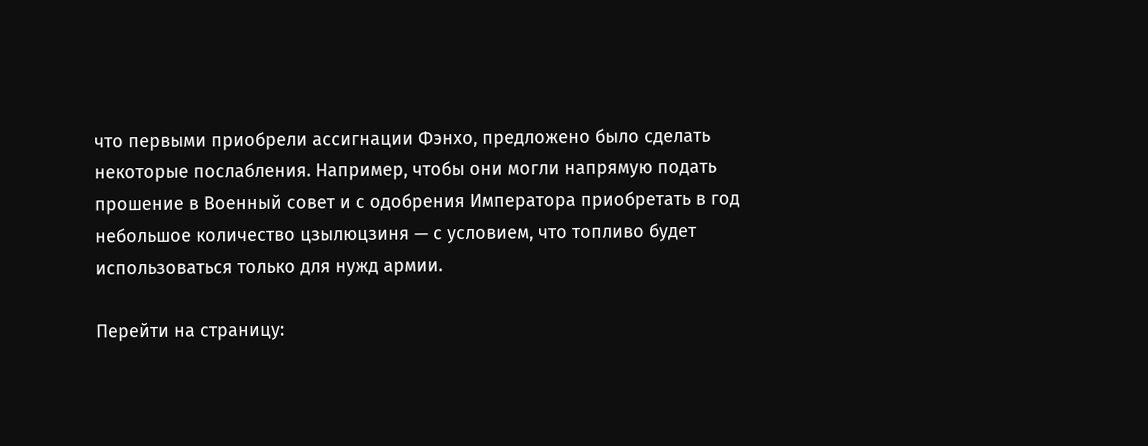что первыми приобрели ассигнации Фэнхо, предложено было сделать некоторые послабления. Например, чтобы они могли напрямую подать прошение в Военный совет и с одобрения Императора приобретать в год небольшое количество цзылюцзиня — с условием, что топливо будет использоваться только для нужд армии.

Перейти на страницу: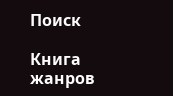Поиск

Книга жанров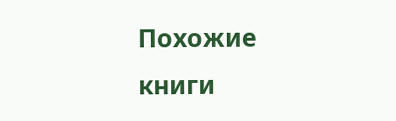Похожие книги